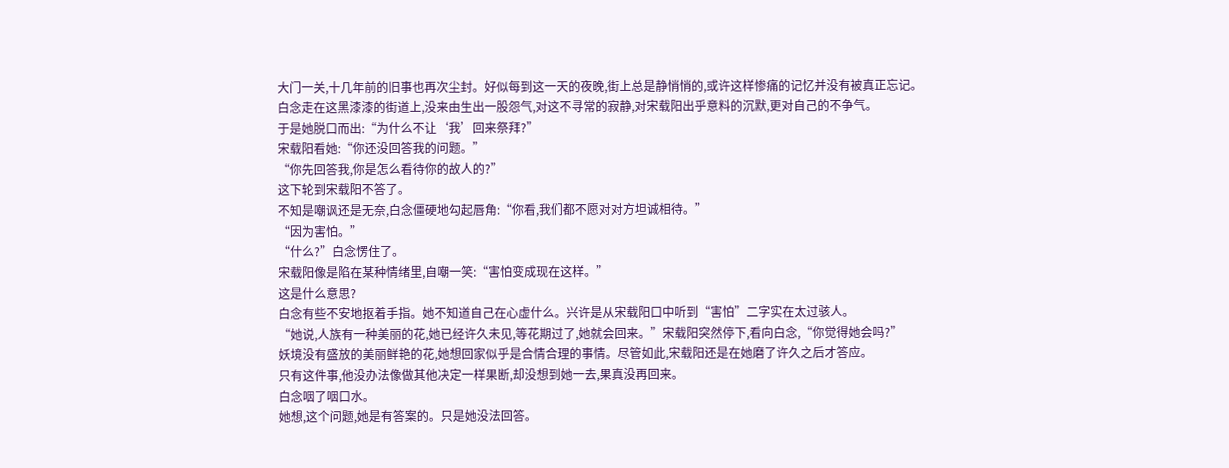大门一关,十几年前的旧事也再次尘封。好似每到这一天的夜晚,街上总是静悄悄的,或许这样惨痛的记忆并没有被真正忘记。
白念走在这黑漆漆的街道上,没来由生出一股怨气,对这不寻常的寂静,对宋载阳出乎意料的沉默,更对自己的不争气。
于是她脱口而出:“为什么不让‘我’回来祭拜?”
宋载阳看她:“你还没回答我的问题。”
“你先回答我,你是怎么看待你的故人的?”
这下轮到宋载阳不答了。
不知是嘲讽还是无奈,白念僵硬地勾起唇角:“你看,我们都不愿对对方坦诚相待。”
“因为害怕。”
“什么?”白念愣住了。
宋载阳像是陷在某种情绪里,自嘲一笑:“害怕变成现在这样。”
这是什么意思?
白念有些不安地抠着手指。她不知道自己在心虚什么。兴许是从宋载阳口中听到“害怕”二字实在太过骇人。
“她说,人族有一种美丽的花,她已经许久未见,等花期过了,她就会回来。”宋载阳突然停下,看向白念,“你觉得她会吗?”
妖境没有盛放的美丽鲜艳的花,她想回家似乎是合情合理的事情。尽管如此,宋载阳还是在她磨了许久之后才答应。
只有这件事,他没办法像做其他决定一样果断,却没想到她一去,果真没再回来。
白念咽了咽口水。
她想,这个问题,她是有答案的。只是她没法回答。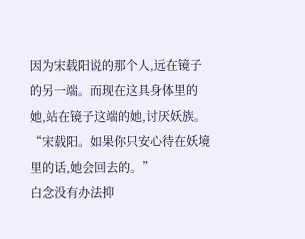因为宋载阳说的那个人,远在镜子的另一端。而现在这具身体里的她,站在镜子这端的她,讨厌妖族。
“宋载阳。如果你只安心待在妖境里的话,她会回去的。”
白念没有办法抑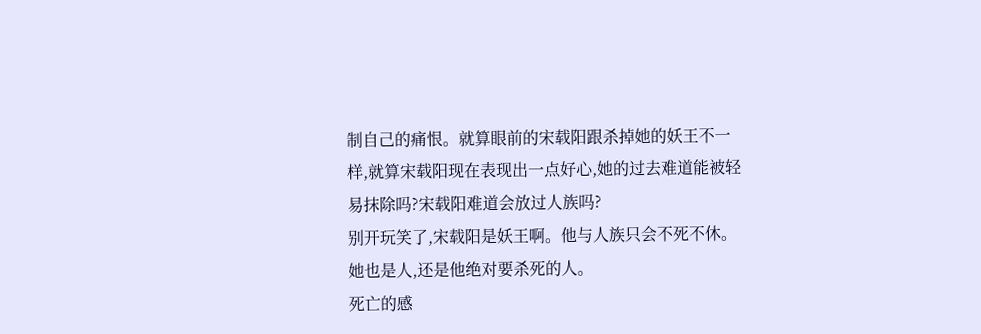制自己的痛恨。就算眼前的宋载阳跟杀掉她的妖王不一样,就算宋载阳现在表现出一点好心,她的过去难道能被轻易抹除吗?宋载阳难道会放过人族吗?
别开玩笑了,宋载阳是妖王啊。他与人族只会不死不休。
她也是人,还是他绝对要杀死的人。
死亡的感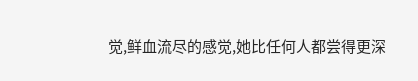觉,鲜血流尽的感觉,她比任何人都尝得更深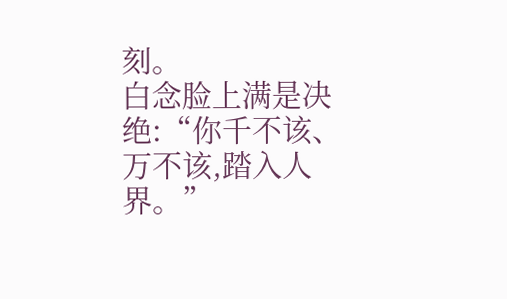刻。
白念脸上满是决绝:“你千不该、万不该,踏入人界。”